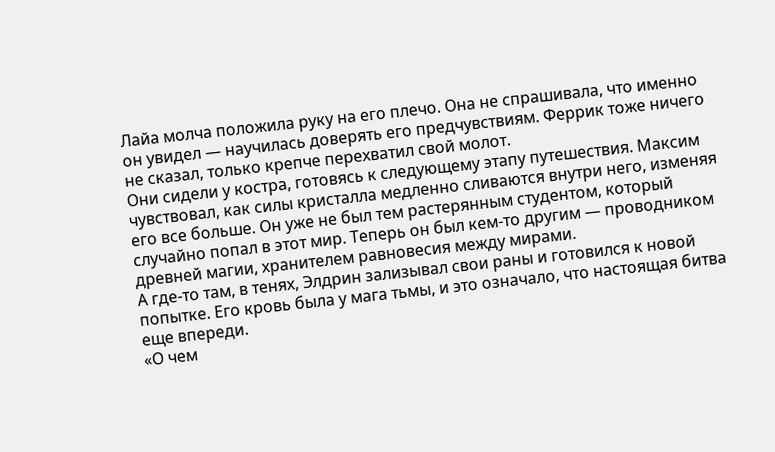Лайа молча положила руку на его плечо. Она не спрашивала, что именно он увидел — научилась доверять его предчувствиям. Феррик тоже ничего не сказал, только крепче перехватил свой молот.
Они сидели у костра, готовясь к следующему этапу путешествия. Максим чувствовал, как силы кристалла медленно сливаются внутри него, изменяя его все больше. Он уже не был тем растерянным студентом, который случайно попал в этот мир. Теперь он был кем-то другим — проводником древней магии, хранителем равновесия между мирами.
А где-то там, в тенях, Элдрин зализывал свои раны и готовился к новой попытке. Его кровь была у мага тьмы, и это означало, что настоящая битва еще впереди.
«О чем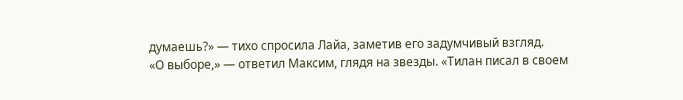думаешь?» — тихо спросила Лайа, заметив его задумчивый взгляд.
«О выборе,» — ответил Максим, глядя на звезды. «Тилан писал в своем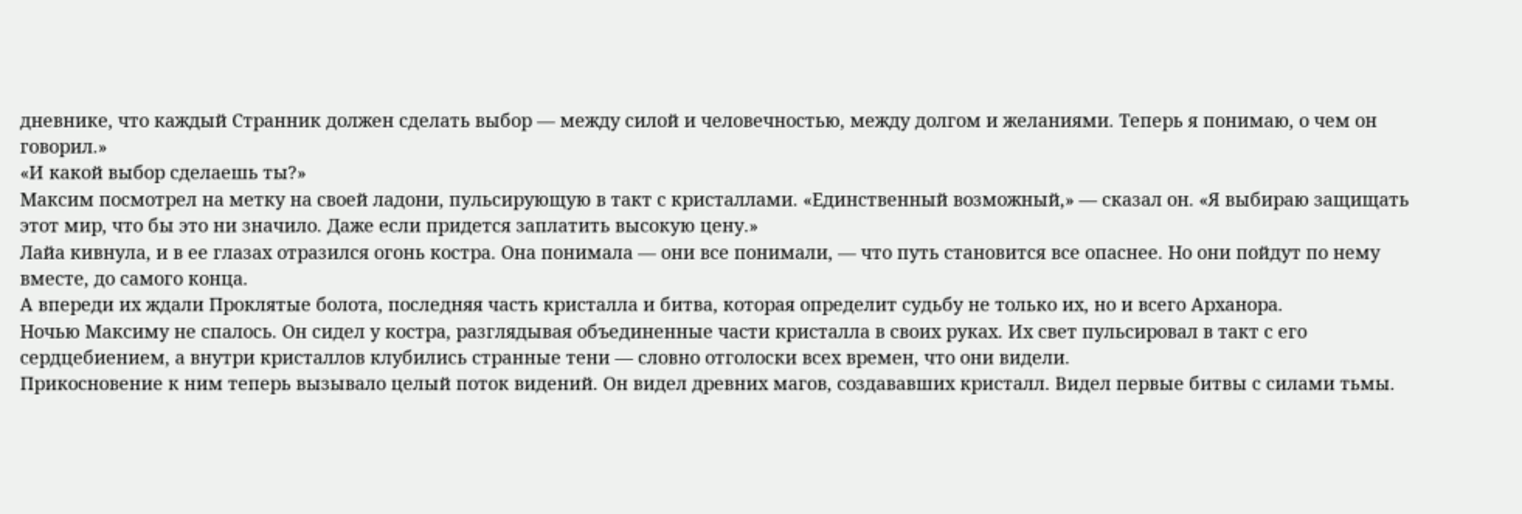дневнике, что каждый Странник должен сделать выбор — между силой и человечностью, между долгом и желаниями. Теперь я понимаю, о чем он говорил.»
«И какой выбор сделаешь ты?»
Максим посмотрел на метку на своей ладони, пульсирующую в такт с кристаллами. «Единственный возможный,» — сказал он. «Я выбираю защищать этот мир, что бы это ни значило. Даже если придется заплатить высокую цену.»
Лайа кивнула, и в ее глазах отразился огонь костра. Она понимала — они все понимали, — что путь становится все опаснее. Но они пойдут по нему вместе, до самого конца.
А впереди их ждали Проклятые болота, последняя часть кристалла и битва, которая определит судьбу не только их, но и всего Арханора.
Ночью Максиму не спалось. Он сидел у костра, разглядывая объединенные части кристалла в своих руках. Их свет пульсировал в такт с его сердцебиением, а внутри кристаллов клубились странные тени — словно отголоски всех времен, что они видели.
Прикосновение к ним теперь вызывало целый поток видений. Он видел древних магов, создававших кристалл. Видел первые битвы с силами тьмы.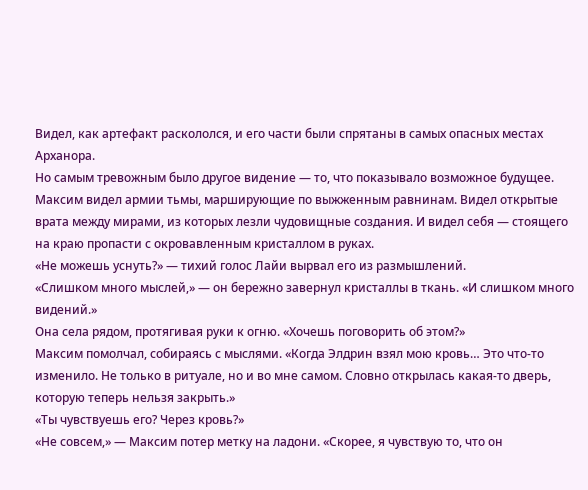Видел, как артефакт раскололся, и его части были спрятаны в самых опасных местах Арханора.
Но самым тревожным было другое видение — то, что показывало возможное будущее. Максим видел армии тьмы, марширующие по выжженным равнинам. Видел открытые врата между мирами, из которых лезли чудовищные создания. И видел себя — стоящего на краю пропасти с окровавленным кристаллом в руках.
«Не можешь уснуть?» — тихий голос Лайи вырвал его из размышлений.
«Слишком много мыслей,» — он бережно завернул кристаллы в ткань. «И слишком много видений.»
Она села рядом, протягивая руки к огню. «Хочешь поговорить об этом?»
Максим помолчал, собираясь с мыслями. «Когда Элдрин взял мою кровь… Это что-то изменило. Не только в ритуале, но и во мне самом. Словно открылась какая-то дверь, которую теперь нельзя закрыть.»
«Ты чувствуешь его? Через кровь?»
«Не совсем,» — Максим потер метку на ладони. «Скорее, я чувствую то, что он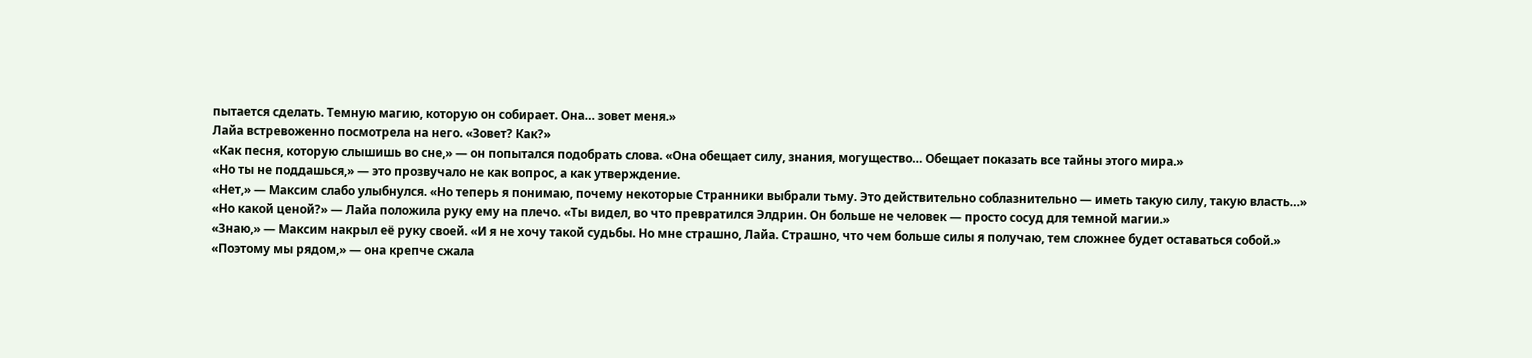пытается сделать. Темную магию, которую он собирает. Она… зовет меня.»
Лайа встревоженно посмотрела на него. «Зовет? Как?»
«Как песня, которую слышишь во сне,» — он попытался подобрать слова. «Она обещает силу, знания, могущество… Обещает показать все тайны этого мира.»
«Но ты не поддашься,» — это прозвучало не как вопрос, а как утверждение.
«Нет,» — Максим слабо улыбнулся. «Но теперь я понимаю, почему некоторые Странники выбрали тьму. Это действительно соблазнительно — иметь такую силу, такую власть…»
«Но какой ценой?» — Лайа положила руку ему на плечо. «Ты видел, во что превратился Элдрин. Он больше не человек — просто сосуд для темной магии.»
«Знаю,» — Максим накрыл её руку своей. «И я не хочу такой судьбы. Но мне страшно, Лайа. Страшно, что чем больше силы я получаю, тем сложнее будет оставаться собой.»
«Поэтому мы рядом,» — она крепче сжала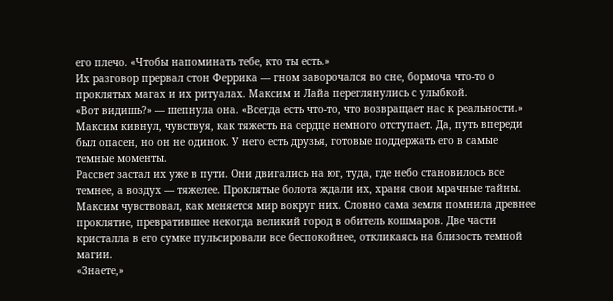его плечо. «Чтобы напоминать тебе, кто ты есть.»
Их разговор прервал стон Феррика — гном заворочался во сне, бормоча что-то о проклятых магах и их ритуалах. Максим и Лайа переглянулись с улыбкой.
«Вот видишь?» — шепнула она. «Всегда есть что-то, что возвращает нас к реальности.»
Максим кивнул, чувствуя, как тяжесть на сердце немного отступает. Да, путь впереди был опасен, но он не одинок. У него есть друзья, готовые поддержать его в самые темные моменты.
Рассвет застал их уже в пути. Они двигались на юг, туда, где небо становилось все темнее, а воздух — тяжелее. Проклятые болота ждали их, храня свои мрачные тайны.
Максим чувствовал, как меняется мир вокруг них. Словно сама земля помнила древнее проклятие, превратившее некогда великий город в обитель кошмаров. Две части кристалла в его сумке пульсировали все беспокойнее, откликаясь на близость темной магии.
«Знаете,»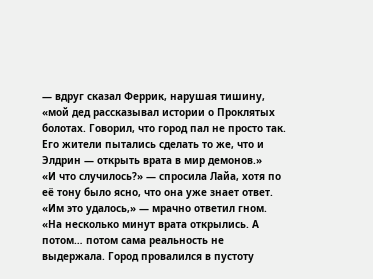— вдруг сказал Феррик, нарушая тишину, «мой дед рассказывал истории о Проклятых болотах. Говорил, что город пал не просто так. Его жители пытались сделать то же, что и Элдрин — открыть врата в мир демонов.»
«И что случилось?» — спросила Лайа, хотя по её тону было ясно, что она уже знает ответ.
«Им это удалось,» — мрачно ответил гном. «На несколько минут врата открылись. А потом… потом сама реальность не выдержала. Город провалился в пустоту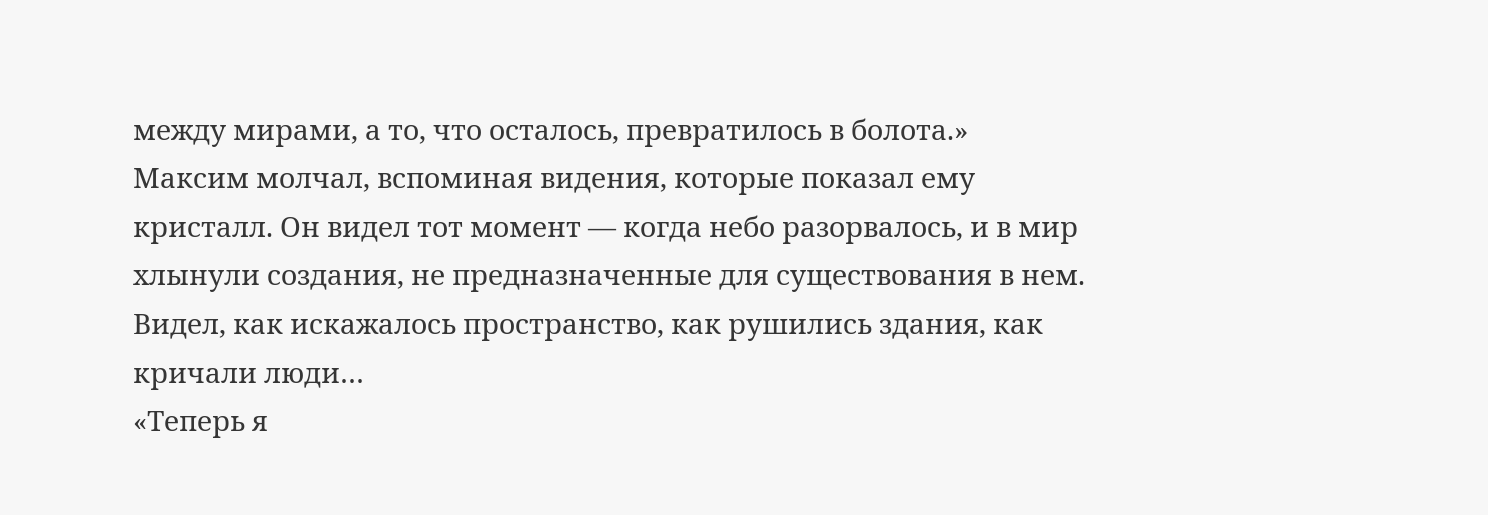между мирами, а то, что осталось, превратилось в болота.»
Максим молчал, вспоминая видения, которые показал ему кристалл. Он видел тот момент — когда небо разорвалось, и в мир хлынули создания, не предназначенные для существования в нем. Видел, как искажалось пространство, как рушились здания, как кричали люди…
«Теперь я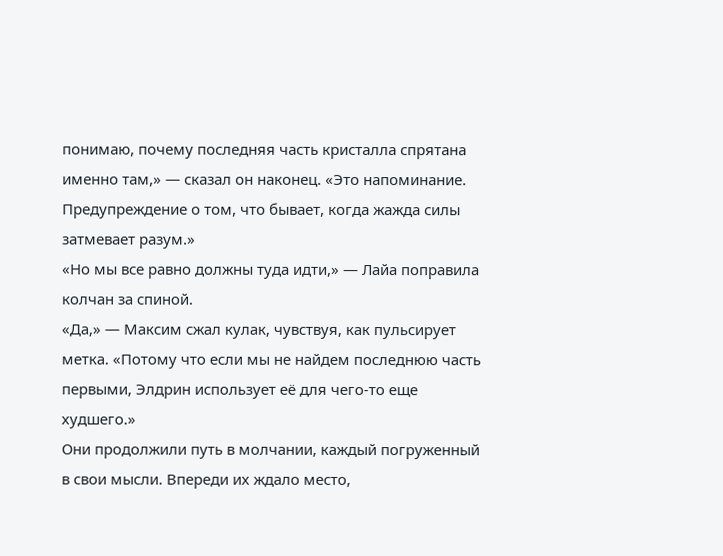понимаю, почему последняя часть кристалла спрятана именно там,» — сказал он наконец. «Это напоминание. Предупреждение о том, что бывает, когда жажда силы затмевает разум.»
«Но мы все равно должны туда идти,» — Лайа поправила колчан за спиной.
«Да,» — Максим сжал кулак, чувствуя, как пульсирует метка. «Потому что если мы не найдем последнюю часть первыми, Элдрин использует её для чего-то еще худшего.»
Они продолжили путь в молчании, каждый погруженный в свои мысли. Впереди их ждало место,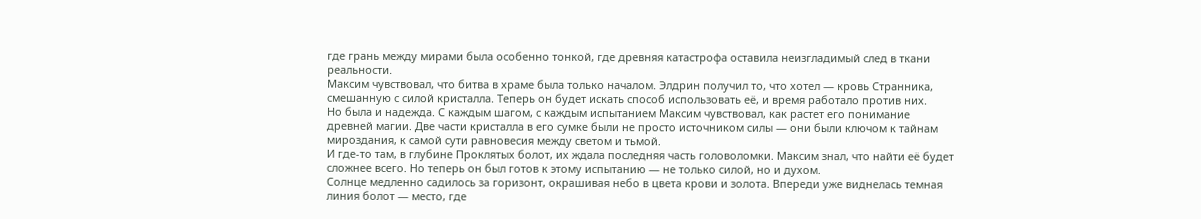где грань между мирами была особенно тонкой, где древняя катастрофа оставила неизгладимый след в ткани реальности.
Максим чувствовал, что битва в храме была только началом. Элдрин получил то, что хотел — кровь Странника, смешанную с силой кристалла. Теперь он будет искать способ использовать её, и время работало против них.
Но была и надежда. С каждым шагом, с каждым испытанием Максим чувствовал, как растет его понимание древней магии. Две части кристалла в его сумке были не просто источником силы — они были ключом к тайнам мироздания, к самой сути равновесия между светом и тьмой.
И где-то там, в глубине Проклятых болот, их ждала последняя часть головоломки. Максим знал, что найти её будет сложнее всего. Но теперь он был готов к этому испытанию — не только силой, но и духом.
Солнце медленно садилось за горизонт, окрашивая небо в цвета крови и золота. Впереди уже виднелась темная линия болот — место, где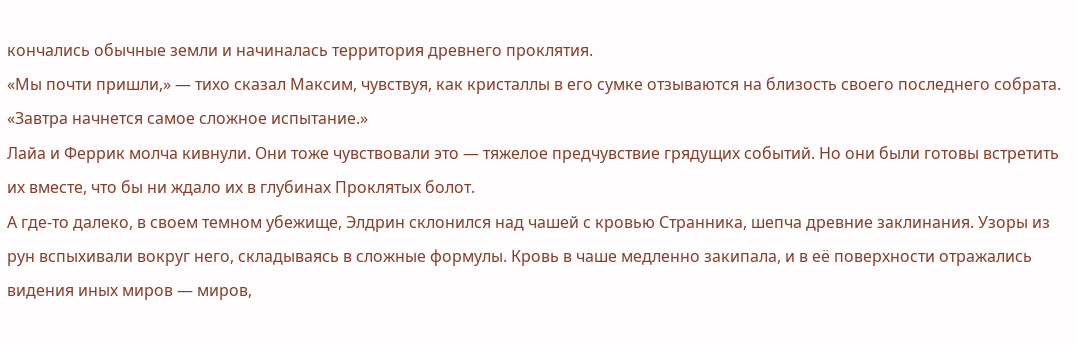кончались обычные земли и начиналась территория древнего проклятия.
«Мы почти пришли,» — тихо сказал Максим, чувствуя, как кристаллы в его сумке отзываются на близость своего последнего собрата. «Завтра начнется самое сложное испытание.»
Лайа и Феррик молча кивнули. Они тоже чувствовали это — тяжелое предчувствие грядущих событий. Но они были готовы встретить их вместе, что бы ни ждало их в глубинах Проклятых болот.
А где-то далеко, в своем темном убежище, Элдрин склонился над чашей с кровью Странника, шепча древние заклинания. Узоры из рун вспыхивали вокруг него, складываясь в сложные формулы. Кровь в чаше медленно закипала, и в её поверхности отражались видения иных миров — миров,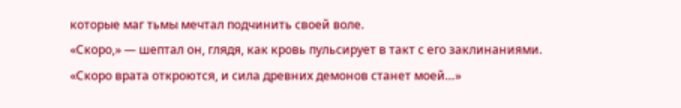которые маг тьмы мечтал подчинить своей воле.
«Скоро,» — шептал он, глядя, как кровь пульсирует в такт с его заклинаниями. «Скоро врата откроются, и сила древних демонов станет моей…»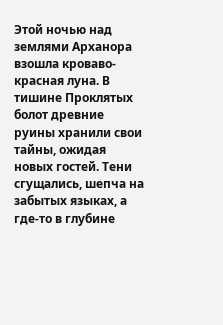Этой ночью над землями Арханора взошла кроваво-красная луна. В тишине Проклятых болот древние руины хранили свои тайны, ожидая новых гостей. Тени сгущались, шепча на забытых языках, а где-то в глубине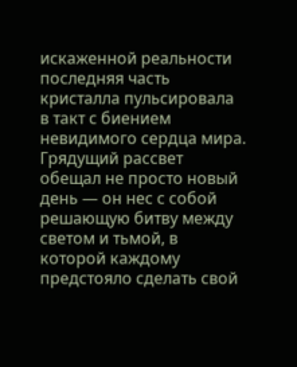искаженной реальности последняя часть кристалла пульсировала в такт с биением невидимого сердца мира. Грядущий рассвет обещал не просто новый день — он нес с собой решающую битву между светом и тьмой, в которой каждому предстояло сделать свой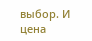выбор. И цена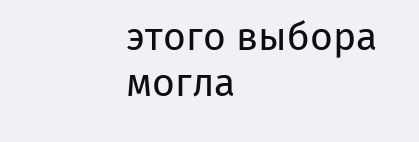этого выбора могла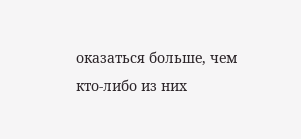оказаться больше, чем кто-либо из них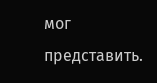мог представить.